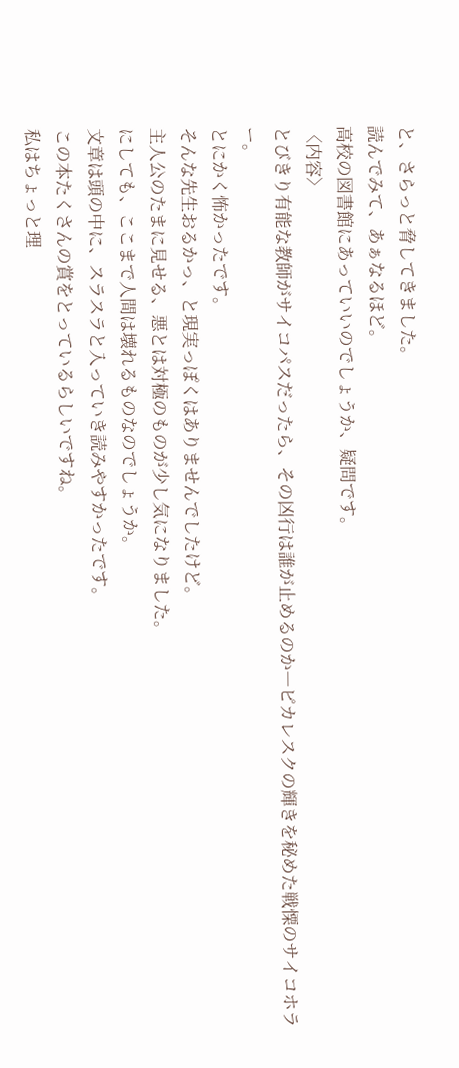と、さらっと脅してきました。
読んでみて、あぁなるほど。
高校の図書館にあっていいのでしょうか、疑問です。
〈内容〉
とびきり有能な教師がサイコパスだったら、その凶行は誰が止めるのか―ピカレスクの輝きを秘めた戦慄のサイコホラー。
とにかく怖かったです。
そんな先生おるかっ、と現実っぽくはありませんでしたけど。
主人公のたまに見せる、悪とは対極のものが少し気になりました。
にしても、ここまで人間は壊れるものなのでしょうか。
文章は頭の中に、スラスラと入っていき読みやすかったです。
この本たくさんの賞をとっているらしいですね。
私はちょっと理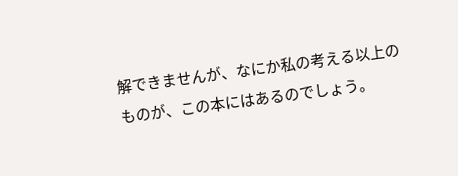解できませんが、なにか私の考える以上のものが、この本にはあるのでしょう。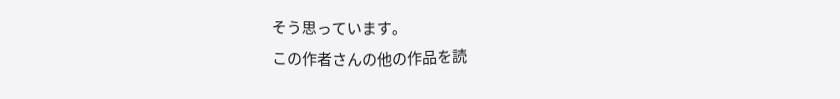そう思っています。
この作者さんの他の作品を読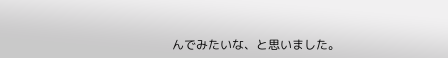んでみたいな、と思いました。